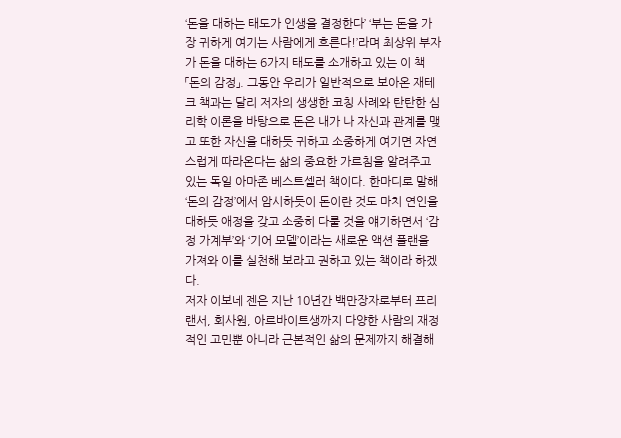‘돈을 대하는 태도가 인생을 결정한다’ ‘부는 돈을 가장 귀하게 여기는 사람에게 흐른다!’라며 최상위 부자가 돈을 대하는 6가지 태도를 소개하고 있는 이 책 「돈의 감정」. 그동안 우리가 일반적으로 보아온 재테크 책과는 달리 저자의 생생한 코칭 사례와 탄탄한 심리학 이론을 바탕으로 돈은 내가 나 자신과 관계를 맺고 또한 자신을 대하듯 귀하고 소중하게 여기면 자연스럽게 따라온다는 삶의 중요한 가르침을 알려주고 있는 독일 아마존 베스트셀러 책이다. 한마디로 말해 ‘돈의 감정’에서 암시하듯이 돈이란 것도 마치 연인을 대하듯 애정을 갖고 소중히 다룰 것을 얘기하면서 ‘감정 가계부’와 ‘기어 모델’이라는 새로운 액션 플랜을 가져와 이를 실천해 보라고 권하고 있는 책이라 하겠다.
저자 이보네 젠은 지난 10년간 백만장자로부터 프리랜서, 회사원, 아르바이트생까지 다양한 사람의 재정적인 고민뿐 아니라 근본적인 삶의 문제까지 해결해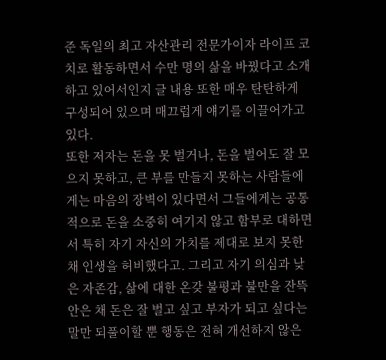준 독일의 최고 자산관리 전문가이자 라이프 코치로 활동하면서 수만 명의 삶을 바꿨다고 소개하고 있어서인지 글 내용 또한 매우 탄탄하게 구성되어 있으며 매끄럽게 얘기를 이끌어가고 있다.
또한 저자는 돈을 못 벌거나, 돈을 벌어도 잘 모으지 못하고, 큰 부를 만들지 못하는 사람들에게는 마음의 장벽이 있다면서 그들에게는 공통적으로 돈을 소중히 여기지 않고 함부로 대하면서 특히 자기 자신의 가치를 제대로 보지 못한 채 인생을 허비했다고. 그리고 자기 의심과 낮은 자존감, 삶에 대한 온갖 불평과 불만을 잔뜩 안은 채 돈은 잘 벌고 싶고 부자가 되고 싶다는 말만 되풀이할 뿐 행동은 전혀 개선하지 않은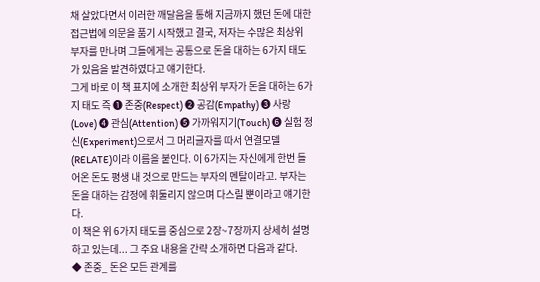채 살았다면서 이러한 깨달음을 통해 지금까지 했던 돈에 대한 접근법에 의문을 품기 시작했고 결국, 저자는 수많은 최상위 부자를 만나며 그들에게는 공통으로 돈을 대하는 6가지 태도가 있음을 발견하였다고 얘기한다.
그게 바로 이 책 표지에 소개한 최상위 부자가 돈을 대하는 6가지 태도 즉 ❶ 존중(Respect) ❷ 공감(Empathy) ❸ 사랑(Love) ❹ 관심(Attention) ❺ 가까워지기(Touch) ❻ 실험 정신(Experiment)으로서 그 머리글자를 따서 연결모델(RELATE)이라 이름을 붙인다. 이 6가지는 자신에게 한번 들어온 돈도 평생 내 것으로 만드는 부자의 멘탈이라고. 부자는 돈을 대하는 감정에 휘둘리지 않으며 다스릴 뿐이라고 얘기한다.
이 책은 위 6가지 태도를 중심으로 2장~7장까지 상세히 설명하고 있는데... 그 주요 내용을 간략 소개하면 다음과 같다.
◆ 존중_ 돈은 모든 관계를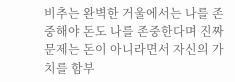비추는 완벽한 거울에서는 나를 존중해야 돈도 나를 존중한다며 진짜 문제는 돈이 아니라면서 자신의 가치를 함부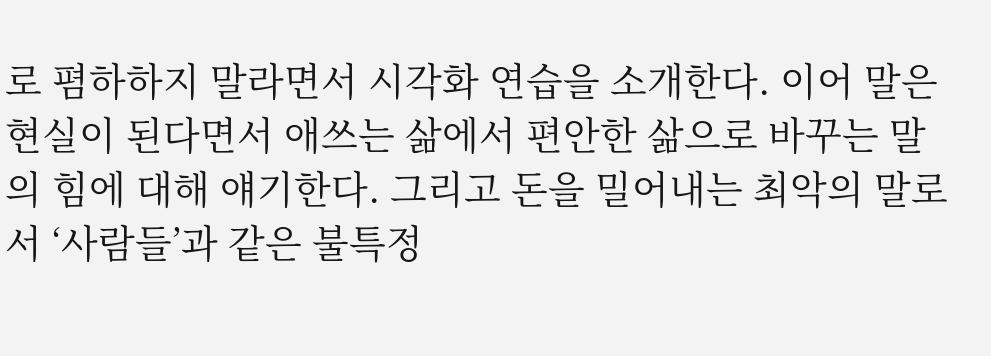로 폄하하지 말라면서 시각화 연습을 소개한다. 이어 말은 현실이 된다면서 애쓰는 삶에서 편안한 삶으로 바꾸는 말의 힘에 대해 얘기한다. 그리고 돈을 밀어내는 최악의 말로서 ‘사람들’과 같은 불특정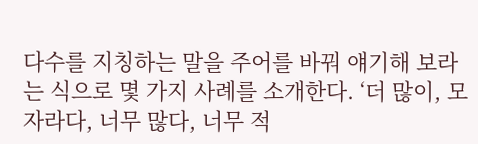다수를 지칭하는 말을 주어를 바꿔 얘기해 보라는 식으로 몇 가지 사례를 소개한다. ‘더 많이, 모자라다, 너무 많다, 너무 적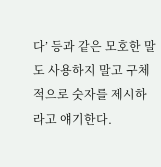다’ 등과 같은 모호한 말도 사용하지 말고 구체적으로 숫자를 제시하라고 얘기한다.